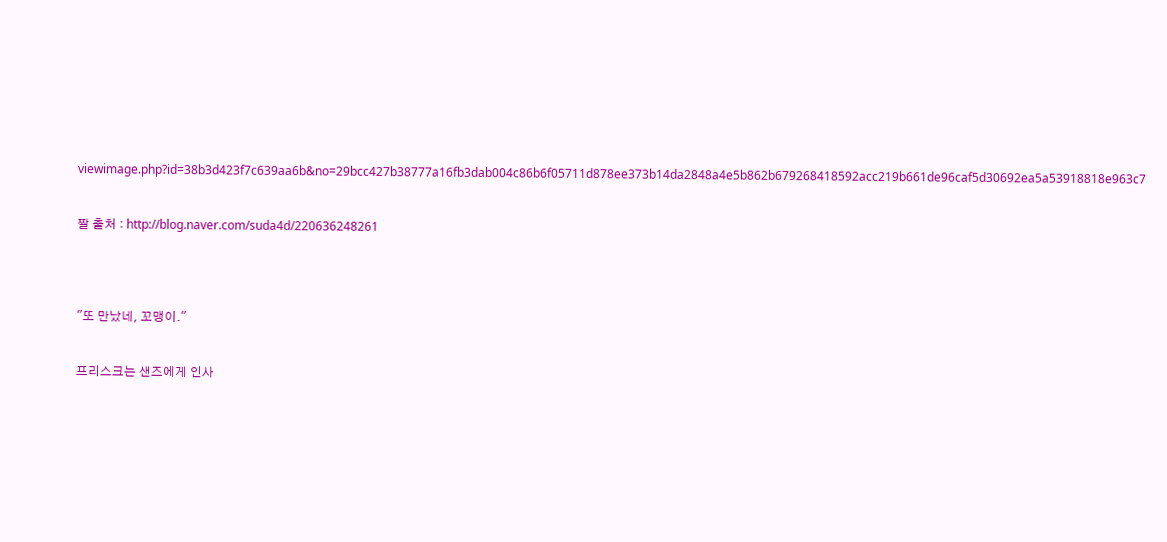viewimage.php?id=38b3d423f7c639aa6b&no=29bcc427b38777a16fb3dab004c86b6f05711d878ee373b14da2848a4e5b862b679268418592acc219b661de96caf5d30692ea5a53918818e963c7


짤 출처 : http://blog.naver.com/suda4d/220636248261




"또 만났네, 꼬맹이."


프리스크는 샌즈에게 인사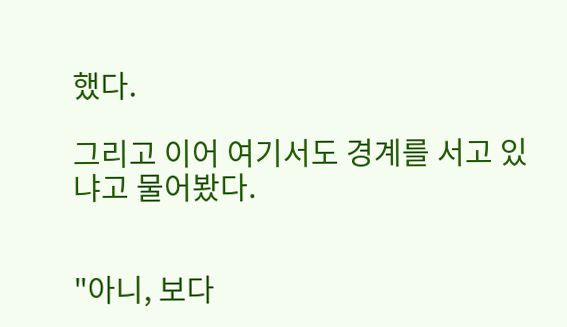했다.

그리고 이어 여기서도 경계를 서고 있냐고 물어봤다.


"아니, 보다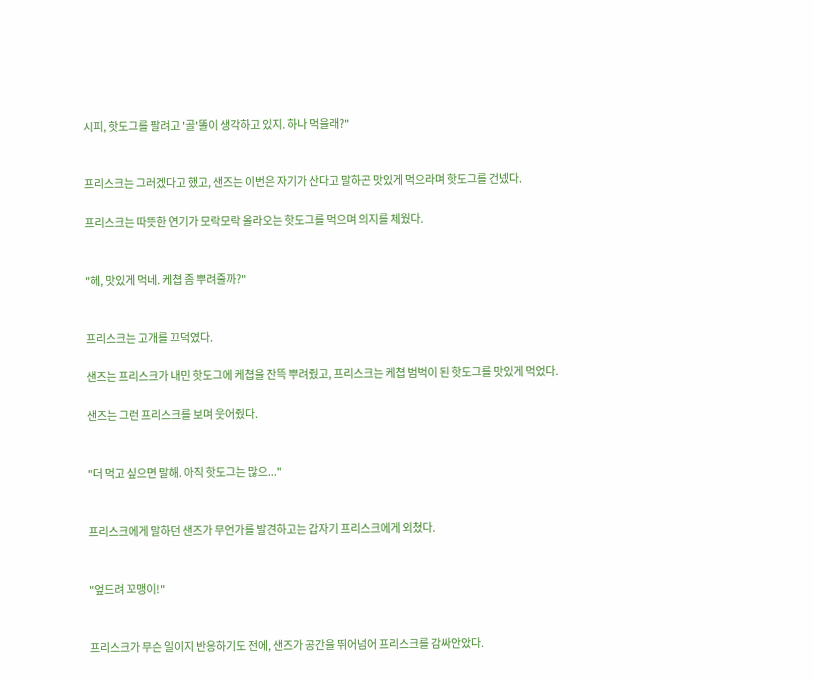시피, 핫도그를 팔려고 '골'똘이 생각하고 있지. 하나 먹을래?"


프리스크는 그러겠다고 했고, 샌즈는 이번은 자기가 산다고 말하곤 맛있게 먹으라며 핫도그를 건넸다.

프리스크는 따뜻한 연기가 모락모락 올라오는 핫도그를 먹으며 의지를 체웠다.


"헤, 맛있게 먹네. 케쳡 좀 뿌려줄까?"


프리스크는 고개를 끄덕였다.

샌즈는 프리스크가 내민 핫도그에 케쳡을 잔뜩 뿌려줬고, 프리스크는 케쳡 범벅이 된 핫도그를 맛있게 먹었다.

샌즈는 그런 프리스크를 보며 웃어줬다.


"더 먹고 싶으면 말해. 아직 핫도그는 많으..."


프리스크에게 말하던 샌즈가 무언가를 발견하고는 갑자기 프리스크에게 외쳤다.


"엎드려 꼬맹이!"


프리스크가 무슨 일이지 반응하기도 전에, 샌즈가 공간을 뛰어넘어 프리스크를 감싸안았다.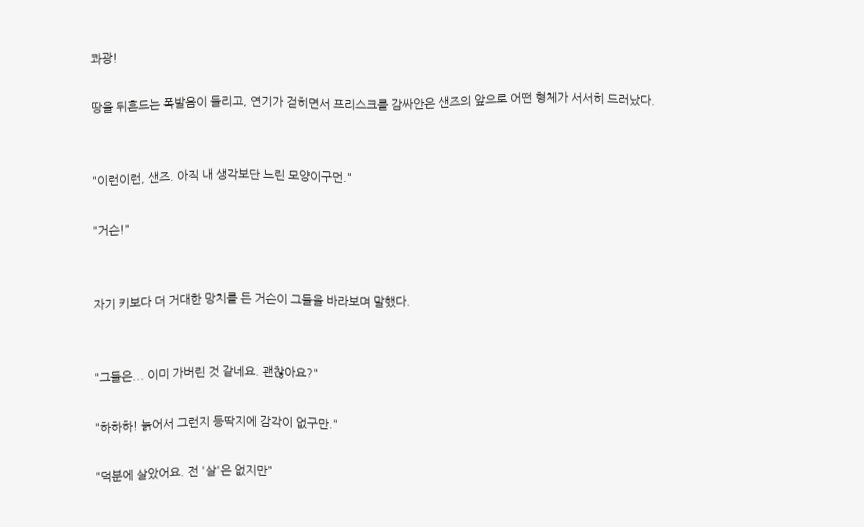콰광!

땅을 뒤흔드는 폭발음이 들리고, 연기가 걷히면서 프리스크를 감싸안은 샌즈의 앞으로 어떤 형체가 서서히 드러났다.


"이런이런, 샌즈. 아직 내 생각보단 느린 모양이구먼."

"거슨!"


자기 키보다 더 거대한 망치를 든 거슨이 그들을 바라보며 말했다.


"그들은... 이미 가버린 것 같네요. 괜찮아요?"

"하하하! 늙어서 그런지 등딱지에 감각이 없구만."

"덕분에 살았어요. 전 '살'은 없지만"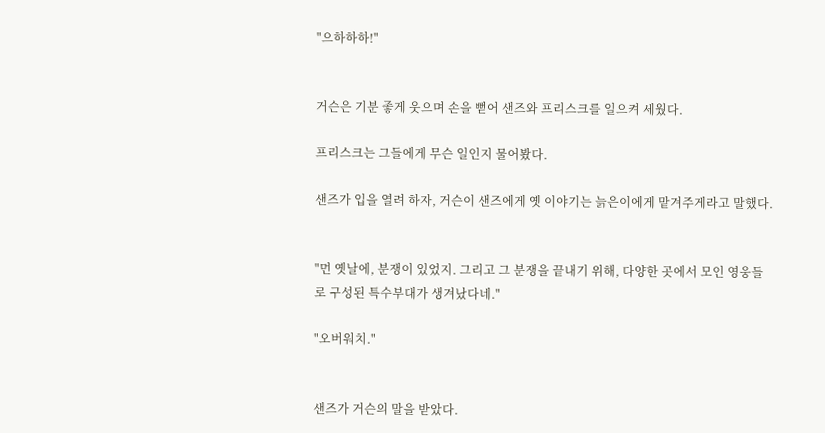"으하하하!"


거슨은 기분 좋게 웃으며 손을 뻗어 샌즈와 프리스크를 일으켜 세웠다.

프리스크는 그들에게 무슨 일인지 물어봤다.

샌즈가 입을 열려 하자, 거슨이 샌즈에게 옛 이야기는 늙은이에게 맡겨주게라고 말했다.


"먼 옛날에, 분쟁이 있었지. 그리고 그 분쟁을 끝내기 위해, 다양한 곳에서 모인 영웅들로 구성된 특수부대가 생겨났다네."

"오버워치."


샌즈가 거슨의 말을 받았다.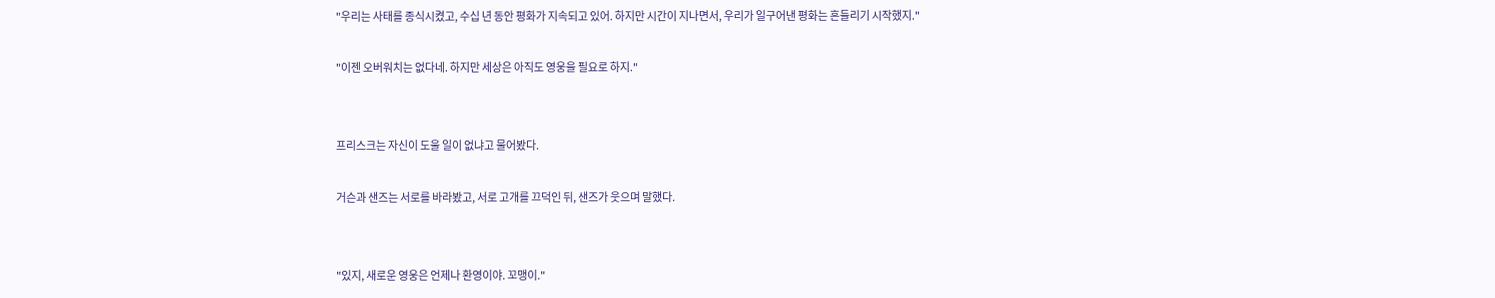"우리는 사태를 종식시켰고, 수십 년 동안 평화가 지속되고 있어. 하지만 시간이 지나면서, 우리가 일구어낸 평화는 흔들리기 시작했지."

"이젠 오버워치는 없다네. 하지만 세상은 아직도 영웅을 필요로 하지."


프리스크는 자신이 도울 일이 없냐고 물어봤다.

거슨과 샌즈는 서로를 바라봤고, 서로 고개를 끄덕인 뒤, 샌즈가 웃으며 말했다.


"있지, 새로운 영웅은 언제나 환영이야. 꼬맹이."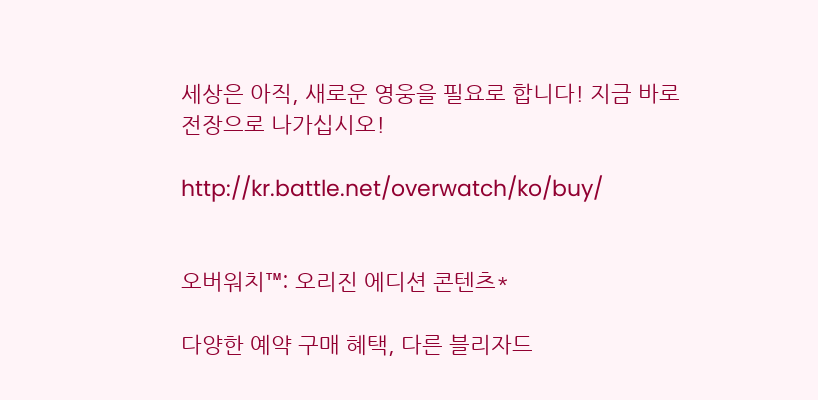세상은 아직, 새로운 영웅을 필요로 합니다! 지금 바로 전장으로 나가십시오!

http://kr.battle.net/overwatch/ko/buy/


오버워치™: 오리진 에디션 콘텐츠*

다양한 예약 구매 혜택, 다른 블리자드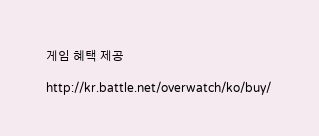게임 혜택 제공

http://kr.battle.net/overwatch/ko/buy/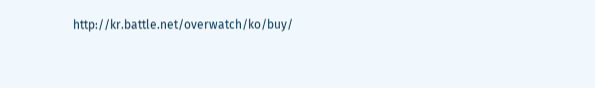http://kr.battle.net/overwatch/ko/buy/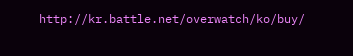http://kr.battle.net/overwatch/ko/buy/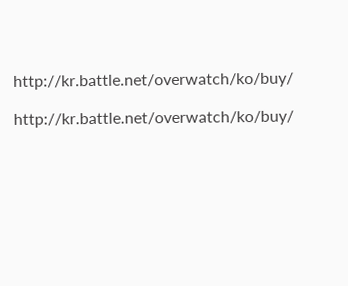http://kr.battle.net/overwatch/ko/buy/

http://kr.battle.net/overwatch/ko/buy/